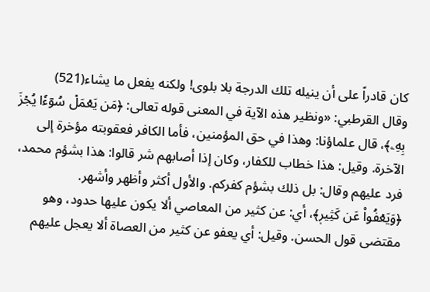كان قادراً على أن ينيله تلك الدرجة بلا بلوى! ولكنه يفعل ما يشاء(521)
وقال القرطبي: «ونظير هذه الآية في المعنى قوله تعالى: ﴿مَن يَعۡمَلۡ سُوٓءٗا يُجۡزَ بِهِۦ﴾، قال علماؤنا: وهذا في حق المؤمنين، فأما الكافر فعقوبته مؤخرة إلى الآخرة. وقيل: هذا خطاب للكفار، وكان إذا أصابهم شر قالوا: هذا بشؤم محمد، فرد عليهم وقال: بل ذلك بشؤم كفركم. والأول أكثر وأظهر وأشهر.
﴿وَيَعۡفُواْ عَن كَثِيرٖ﴾، أي: عن كثير من المعاصي ألا يكون عليها حدود، وهو مقتضى قول الحسن. وقيل: أي يعفو عن كثير من العصاة ألا يعجل عليهم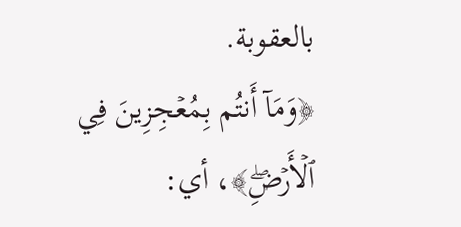بالعقوبة.
﴿وَمَآ أَنتُم بِمُعۡجِزِينَ فِي ٱلۡأَرۡضِۖ﴾، أي: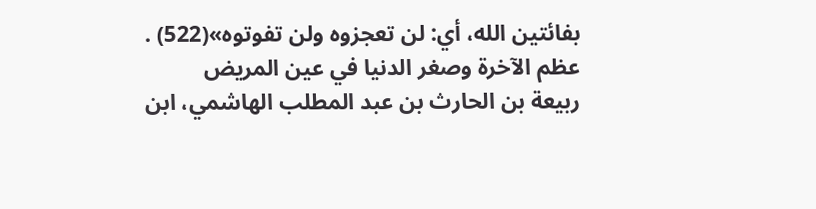بفائتين الله، أي: لن تعجزوه ولن تفوتوه»(522) .
عظم الآخرة وصغر الدنيا في عين المريض
ربيعة بن الحارث بن عبد المطلب الهاشمي، ابن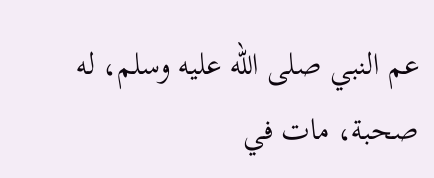عم النبي صلى الله عليه وسلم، له صحبة، مات في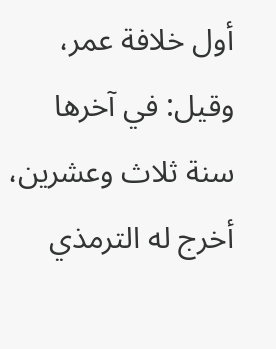أول خلافة عمر، وقيل: في آخرها سنة ثلاث وعشرين، أخرج له الترمذي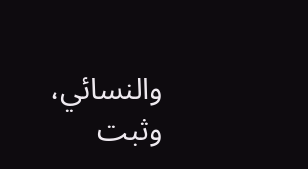والنسائي، وثبت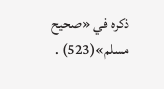ذكره في «صحيح مسلم»(523) .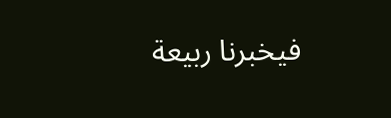فيخبرنا ربيعة